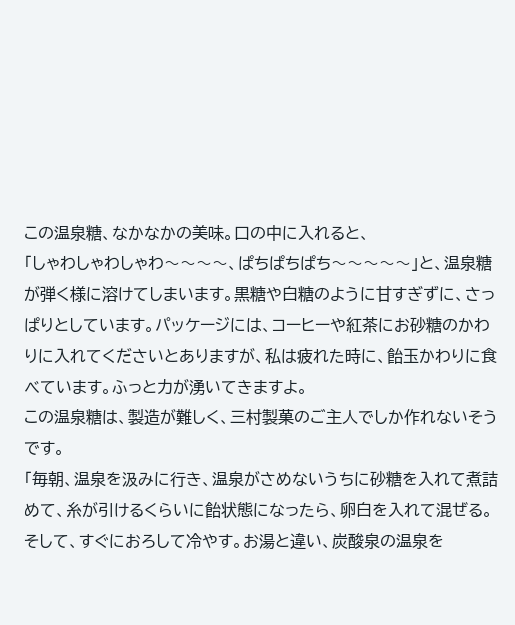この温泉糖、なかなかの美味。口の中に入れると、
「しゃわしゃわしゃわ〜〜〜〜、ぱちぱちぱち〜〜〜〜〜」と、温泉糖が弾く様に溶けてしまいます。黒糖や白糖のように甘すぎずに、さっぱりとしています。パッケージには、コーヒーや紅茶にお砂糖のかわりに入れてくださいとありますが、私は疲れた時に、飴玉かわりに食べています。ふっと力が湧いてきますよ。
この温泉糖は、製造が難しく、三村製菓のご主人でしか作れないそうです。
「毎朝、温泉を汲みに行き、温泉がさめないうちに砂糖を入れて煮詰めて、糸が引けるくらいに飴状態になったら、卵白を入れて混ぜる。そして、すぐにおろして冷やす。お湯と違い、炭酸泉の温泉を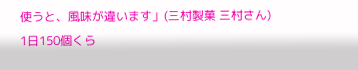使うと、風味が違います」(三村製菓 三村さん)
1日150個くら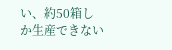い、約50箱しか生産できない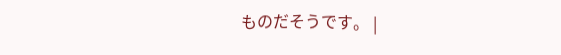ものだそうです。 |